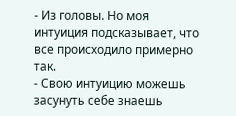- Из головы. Но моя интуиция подсказывает, что все происходило примерно так.
- Свою интуицию можешь засунуть себе знаешь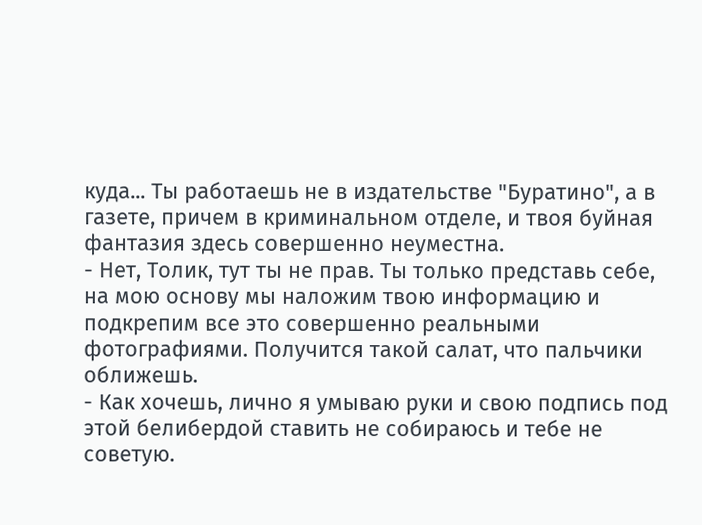куда... Ты работаешь не в издательстве "Буратино", а в газете, причем в криминальном отделе, и твоя буйная фантазия здесь совершенно неуместна.
- Нет, Толик, тут ты не прав. Ты только представь себе, на мою основу мы наложим твою информацию и подкрепим все это совершенно реальными фотографиями. Получится такой салат, что пальчики оближешь.
- Как хочешь, лично я умываю руки и свою подпись под этой белибердой ставить не собираюсь и тебе не советую.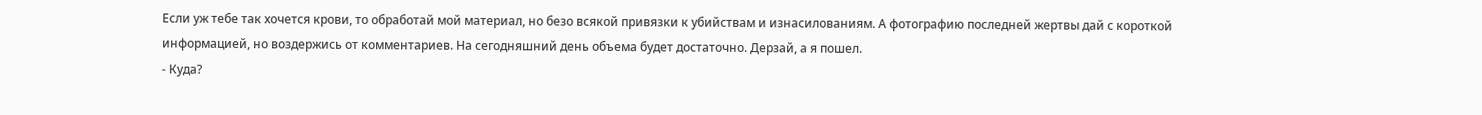Если уж тебе так хочется крови, то обработай мой материал, но безо всякой привязки к убийствам и изнасилованиям. А фотографию последней жертвы дай с короткой информацией, но воздержись от комментариев. На сегодняшний день объема будет достаточно. Дерзай, а я пошел.
- Куда?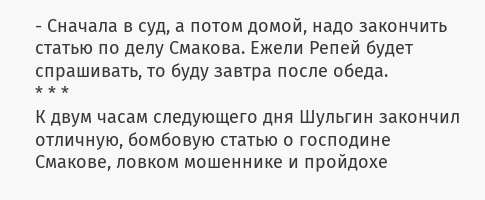- Сначала в суд, а потом домой, надо закончить статью по делу Смакова. Ежели Репей будет спрашивать, то буду завтра после обеда.
* * *
К двум часам следующего дня Шульгин закончил отличную, бомбовую статью о господине Смакове, ловком мошеннике и пройдохе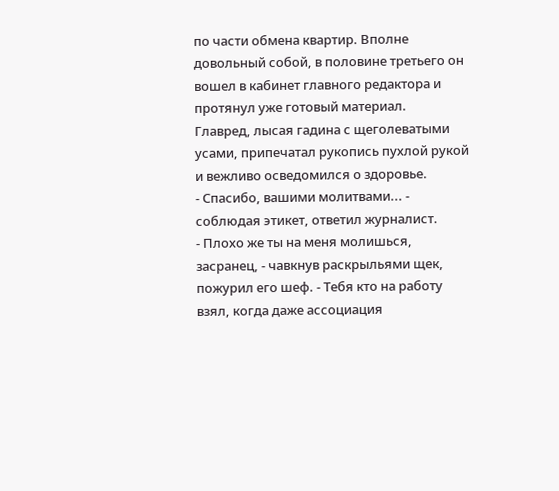по части обмена квартир. Вполне довольный собой, в половине третьего он вошел в кабинет главного редактора и протянул уже готовый материал.
Главред, лысая гадина с щеголеватыми усами, припечатал рукопись пухлой рукой и вежливо осведомился о здоровье.
- Спасибо, вашими молитвами... - соблюдая этикет, ответил журналист.
- Плохо же ты на меня молишься, засранец, - чавкнув раскрыльями щек, пожурил его шеф. - Тебя кто на работу взял, когда даже ассоциация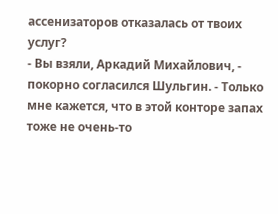ассенизаторов отказалась от твоих услуг?
- Вы взяли, Аркадий Михайлович, - покорно согласился Шульгин. - Только мне кажется, что в этой конторе запах тоже не очень-то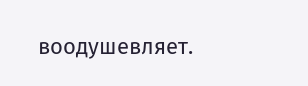воодушевляет.